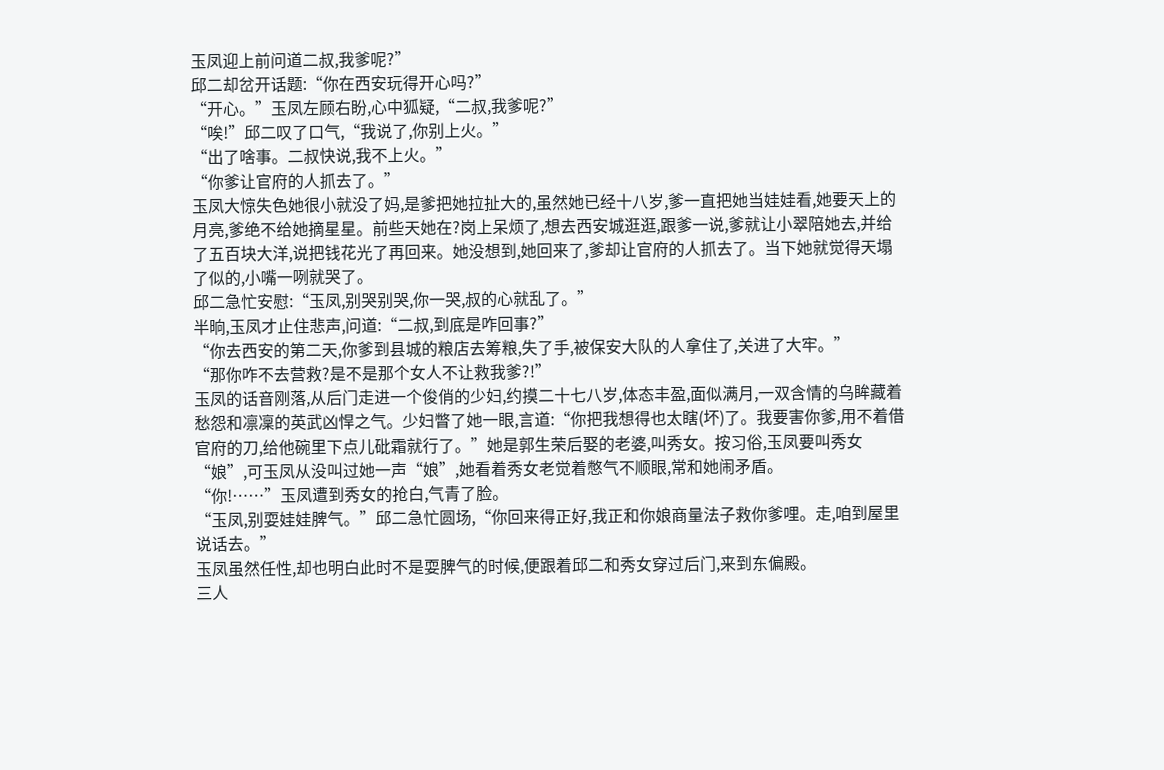玉凤迎上前问道二叔,我爹呢?”
邱二却岔开话题:“你在西安玩得开心吗?”
“开心。”玉凤左顾右盼,心中狐疑,“二叔,我爹呢?”
“唉!”邱二叹了口气,“我说了,你别上火。”
“出了啥事。二叔快说,我不上火。”
“你爹让官府的人抓去了。”
玉凤大惊失色她很小就没了妈,是爹把她拉扯大的,虽然她已经十八岁,爹一直把她当娃娃看,她要天上的月亮,爹绝不给她摘星星。前些天她在?岗上呆烦了,想去西安城逛逛,跟爹一说,爹就让小翠陪她去,并给了五百块大洋,说把钱花光了再回来。她没想到,她回来了,爹却让官府的人抓去了。当下她就觉得天塌了似的,小嘴一咧就哭了。
邱二急忙安慰:“玉凤,别哭别哭,你一哭,叔的心就乱了。”
半晌,玉凤才止住悲声,问道:“二叔,到底是咋回事?”
“你去西安的第二天,你爹到县城的粮店去筹粮,失了手,被保安大队的人拿住了,关进了大牢。”
“那你咋不去营救?是不是那个女人不让救我爹?!”
玉凤的话音刚落,从后门走进一个俊俏的少妇,约摸二十七八岁,体态丰盈,面似满月,一双含情的乌眸藏着愁怨和凛凜的英武凶悍之气。少妇瞥了她一眼,言道:“你把我想得也太瞎(坏)了。我要害你爹,用不着借官府的刀,给他碗里下点儿砒霜就行了。”她是郭生荣后娶的老婆,叫秀女。按习俗,玉凤要叫秀女“娘”,可玉凤从没叫过她一声“娘”,她看着秀女老觉着憋气不顺眼,常和她闹矛盾。
“你!……”玉凤遭到秀女的抢白,气青了脸。
“玉凤,别耍娃娃脾气。”邱二急忙圆场,“你回来得正好,我正和你娘商量法子救你爹哩。走,咱到屋里说话去。”
玉凤虽然任性,却也明白此时不是耍脾气的时候,便跟着邱二和秀女穿过后门,来到东偏殿。
三人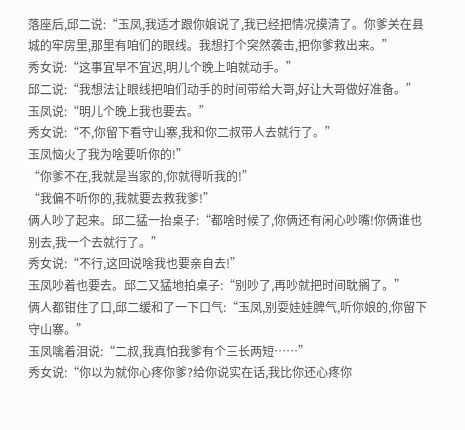落座后,邱二说:“玉凤,我适才跟你娘说了,我已经把情况摸清了。你爹关在县城的牢房里,那里有咱们的眼线。我想打个突然袭击,把你爹救出来。”
秀女说:“这事宜早不宜迟,明儿个晚上咱就动手。”
邱二说:“我想法让眼线把咱们动手的时间带给大哥,好让大哥做好准备。”
玉凤说:“明儿个晚上我也要去。”
秀女说:“不,你留下看守山寨,我和你二叔带人去就行了。”
玉凤恼火了我为啥要听你的!”
“你爹不在,我就是当家的,你就得听我的!”
“我偏不听你的,我就要去救我爹!”
俩人吵了起来。邱二猛一抬桌子:“都啥时候了,你俩还有闲心吵嘴!你俩谁也别去,我一个去就行了。”
秀女说:“不行,这回说啥我也要亲自去!”
玉凤吵着也要去。邱二又猛地拍桌子:“别吵了,再吵就把时间耽搁了。”
俩人都钳住了口,邱二缓和了一下口气:“玉凤,别耍娃娃脾气,听你娘的,你留下守山寨。”
玉凤噙着泪说:“二叔,我真怕我爹有个三长两短……”
秀女说:“你以为就你心疼你爹?给你说实在话,我比你还心疼你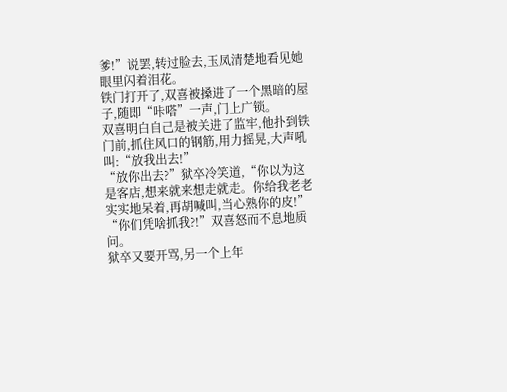爹!”说罢,转过脸去,玉凤清楚地看见她眼里闪着泪花。
铁门打开了,双喜被搡进了一个黑暗的屋子,随即“咔嗒”一声,门上广锁。
双喜明白自己是被关进了监牢,他扑到铁门前,抓住风口的钢筋,用力摇晃,大声吼叫:“放我出去!”
“放你出去?”狱卒冷笑道,“你以为这是客店,想来就来想走就走。你给我老老实实地呆着,再胡喊叫,当心熟你的皮!”
“你们凭啥抓我?!”双喜怒而不息地质问。
狱卒又要开骂,另一个上年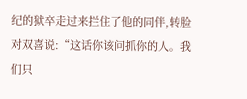纪的狱卒走过来拦住了他的同伴,转脸对双喜说:“这话你该问抓你的人。我们只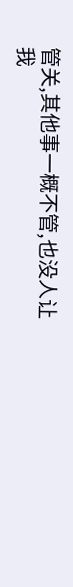管关,其他事一概不管,也没人让我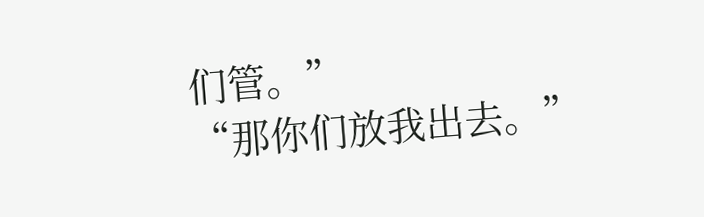们管。”
“那你们放我出去。”